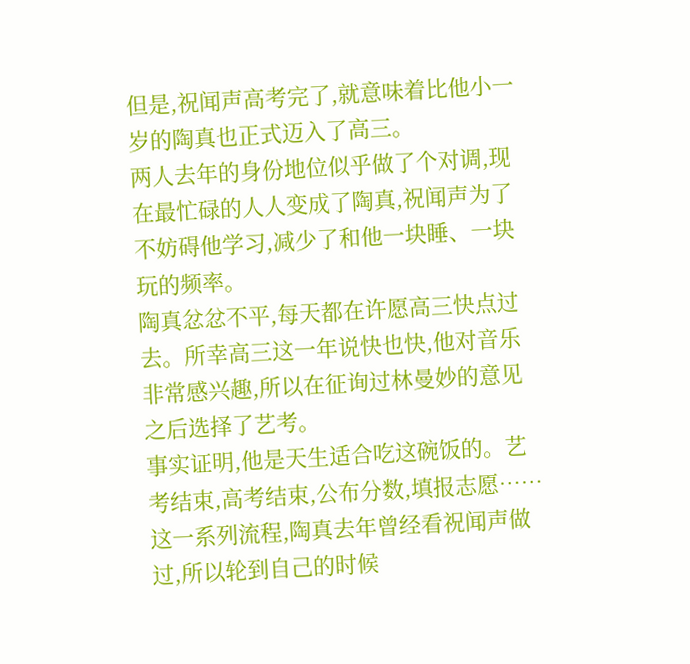但是,祝闻声高考完了,就意味着比他小一岁的陶真也正式迈入了高三。
两人去年的身份地位似乎做了个对调,现在最忙碌的人人变成了陶真,祝闻声为了不妨碍他学习,减少了和他一块睡、一块玩的频率。
陶真忿忿不平,每天都在许愿高三快点过去。所幸高三这一年说快也快,他对音乐非常感兴趣,所以在征询过林曼妙的意见之后选择了艺考。
事实证明,他是天生适合吃这碗饭的。艺考结束,高考结束,公布分数,填报志愿……这一系列流程,陶真去年曾经看祝闻声做过,所以轮到自己的时候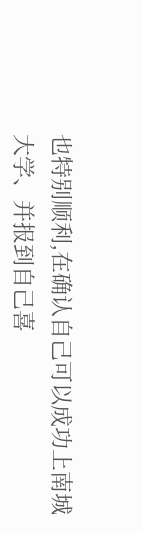也特别顺利,在确认自己可以成功上南城大学、并报到自己喜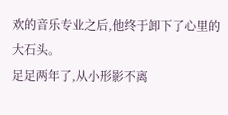欢的音乐专业之后,他终于卸下了心里的大石头。
足足两年了,从小形影不离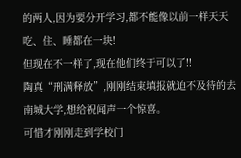的两人,因为要分开学习,都不能像以前一样天天吃、住、睡都在一块!
但现在不一样了,现在他们终于可以了!!
陶真“刑满释放”,刚刚结束填报就迫不及待的去南城大学,想给祝闻声一个惊喜。
可惜才刚刚走到学校门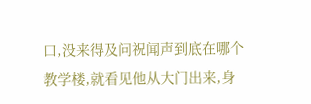口,没来得及问祝闻声到底在哪个教学楼,就看见他从大门出来,身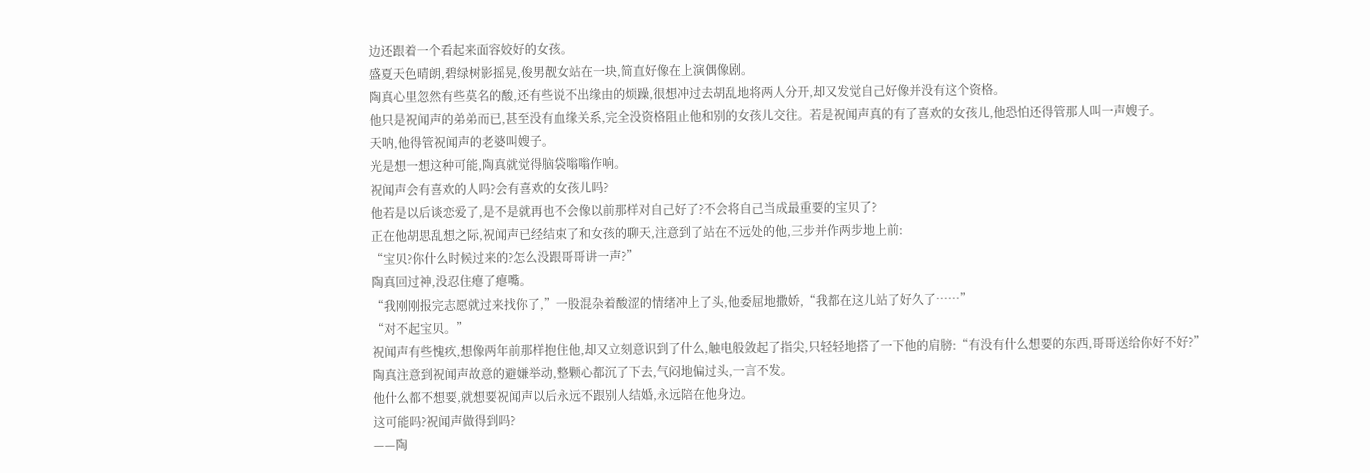边还跟着一个看起来面容姣好的女孩。
盛夏天色晴朗,碧绿树影摇晃,俊男靓女站在一块,简直好像在上演偶像剧。
陶真心里忽然有些莫名的酸,还有些说不出缘由的烦躁,很想冲过去胡乱地将两人分开,却又发觉自己好像并没有这个资格。
他只是祝闻声的弟弟而已,甚至没有血缘关系,完全没资格阻止他和别的女孩儿交往。若是祝闻声真的有了喜欢的女孩儿,他恐怕还得管那人叫一声嫂子。
天呐,他得管祝闻声的老婆叫嫂子。
光是想一想这种可能,陶真就觉得脑袋嗡嗡作响。
祝闻声会有喜欢的人吗?会有喜欢的女孩儿吗?
他若是以后谈恋爱了,是不是就再也不会像以前那样对自己好了?不会将自己当成最重要的宝贝了?
正在他胡思乱想之际,祝闻声已经结束了和女孩的聊天,注意到了站在不远处的他,三步并作两步地上前:
“宝贝?你什么时候过来的?怎么没跟哥哥讲一声?”
陶真回过神,没忍住瘪了瘪嘴。
“我刚刚报完志愿就过来找你了,”一股混杂着酸涩的情绪冲上了头,他委屈地撒娇,“我都在这儿站了好久了……”
“对不起宝贝。”
祝闻声有些愧疚,想像两年前那样抱住他,却又立刻意识到了什么,触电般敛起了指尖,只轻轻地搭了一下他的肩膀:“有没有什么想要的东西,哥哥送给你好不好?”
陶真注意到祝闻声故意的避嫌举动,整颗心都沉了下去,气闷地偏过头,一言不发。
他什么都不想要,就想要祝闻声以后永远不跟别人结婚,永远陪在他身边。
这可能吗?祝闻声做得到吗?
——陶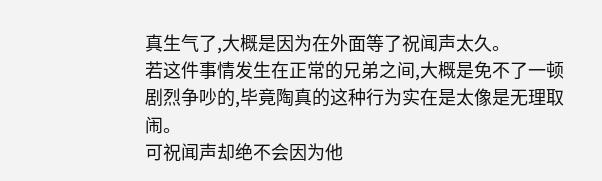真生气了,大概是因为在外面等了祝闻声太久。
若这件事情发生在正常的兄弟之间,大概是免不了一顿剧烈争吵的,毕竟陶真的这种行为实在是太像是无理取闹。
可祝闻声却绝不会因为他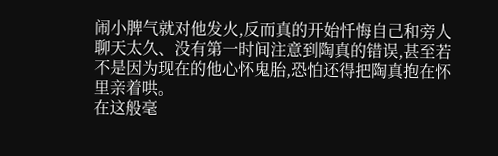闹小脾气就对他发火,反而真的开始忏悔自己和旁人聊天太久、没有第一时间注意到陶真的错误,甚至若不是因为现在的他心怀鬼胎,恐怕还得把陶真抱在怀里亲着哄。
在这般毫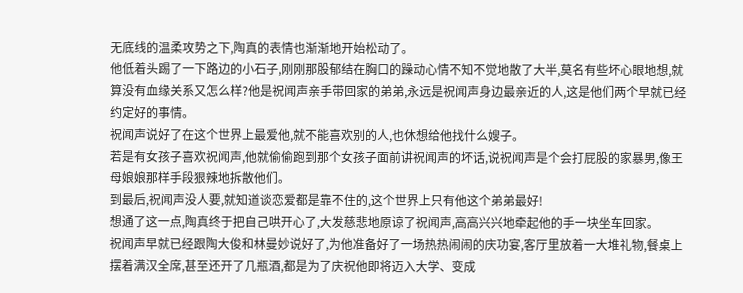无底线的温柔攻势之下,陶真的表情也渐渐地开始松动了。
他低着头踢了一下路边的小石子,刚刚那股郁结在胸口的躁动心情不知不觉地散了大半,莫名有些坏心眼地想,就算没有血缘关系又怎么样?他是祝闻声亲手带回家的弟弟,永远是祝闻声身边最亲近的人,这是他们两个早就已经约定好的事情。
祝闻声说好了在这个世界上最爱他,就不能喜欢别的人,也休想给他找什么嫂子。
若是有女孩子喜欢祝闻声,他就偷偷跑到那个女孩子面前讲祝闻声的坏话,说祝闻声是个会打屁股的家暴男,像王母娘娘那样手段狠辣地拆散他们。
到最后,祝闻声没人要,就知道谈恋爱都是靠不住的,这个世界上只有他这个弟弟最好!
想通了这一点,陶真终于把自己哄开心了,大发慈悲地原谅了祝闻声,高高兴兴地牵起他的手一块坐车回家。
祝闻声早就已经跟陶大俊和林曼妙说好了,为他准备好了一场热热闹闹的庆功宴,客厅里放着一大堆礼物,餐桌上摆着满汉全席,甚至还开了几瓶酒,都是为了庆祝他即将迈入大学、变成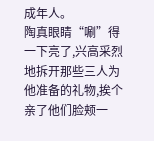成年人。
陶真眼睛“唰”得一下亮了,兴高采烈地拆开那些三人为他准备的礼物,挨个亲了他们脸颊一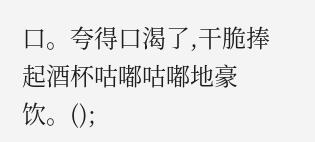口。夸得口渴了,干脆捧起酒杯咕嘟咕嘟地豪饮。();